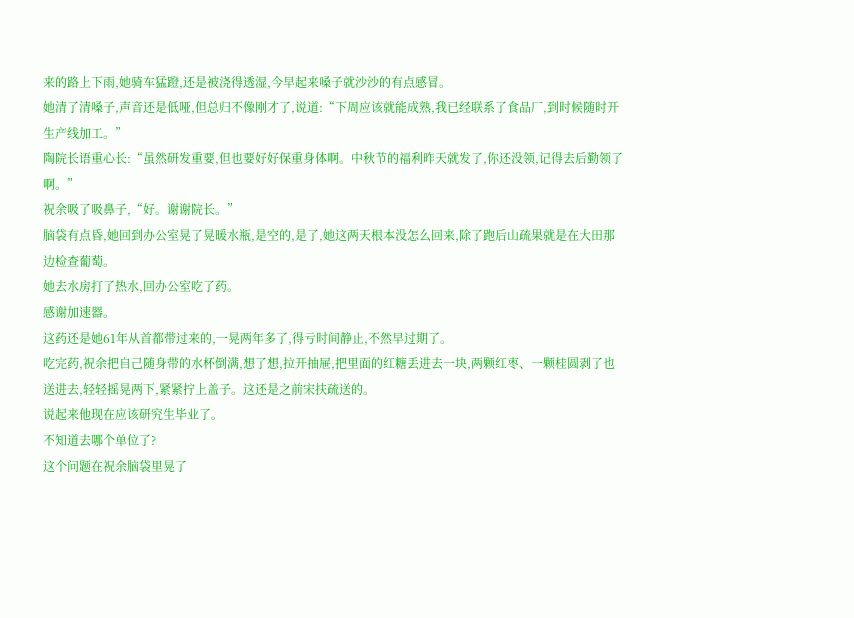来的路上下雨,她骑车猛蹬,还是被浇得透湿,今早起来嗓子就沙沙的有点感冒。
她清了清嗓子,声音还是低哑,但总归不像刚才了,说道:“下周应该就能成熟,我已经联系了食品厂,到时候随时开生产线加工。”
陶院长语重心长:“虽然研发重要,但也要好好保重身体啊。中秋节的福利昨天就发了,你还没领,记得去后勤领了啊。”
祝余吸了吸鼻子,“好。谢谢院长。”
脑袋有点昏,她回到办公室晃了晃暖水瓶,是空的,是了,她这两天根本没怎么回来,除了跑后山疏果就是在大田那边检查葡萄。
她去水房打了热水,回办公室吃了药。
感谢加速器。
这药还是她61年从首都带过来的,一晃两年多了,得亏时间静止,不然早过期了。
吃完药,祝余把自己随身带的水杯倒满,想了想,拉开抽屉,把里面的红糖丢进去一块,两颗红枣、一颗桂圆剥了也送进去,轻轻摇晃两下,紧紧拧上盖子。这还是之前宋扶疏送的。
说起来他现在应该研究生毕业了。
不知道去哪个单位了?
这个问题在祝余脑袋里晃了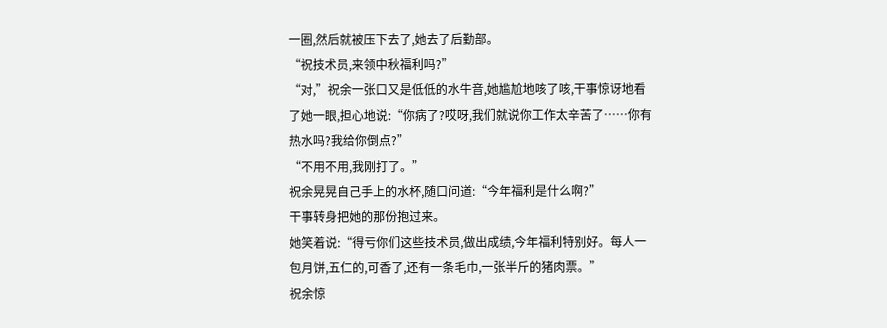一圈,然后就被压下去了,她去了后勤部。
“祝技术员,来领中秋福利吗?”
“对,”祝余一张口又是低低的水牛音,她尴尬地咳了咳,干事惊讶地看了她一眼,担心地说:“你病了?哎呀,我们就说你工作太辛苦了……你有热水吗?我给你倒点?”
“不用不用,我刚打了。”
祝余晃晃自己手上的水杯,随口问道:“今年福利是什么啊?”
干事转身把她的那份抱过来。
她笑着说:“得亏你们这些技术员,做出成绩,今年福利特别好。每人一包月饼,五仁的,可香了,还有一条毛巾,一张半斤的猪肉票。”
祝余惊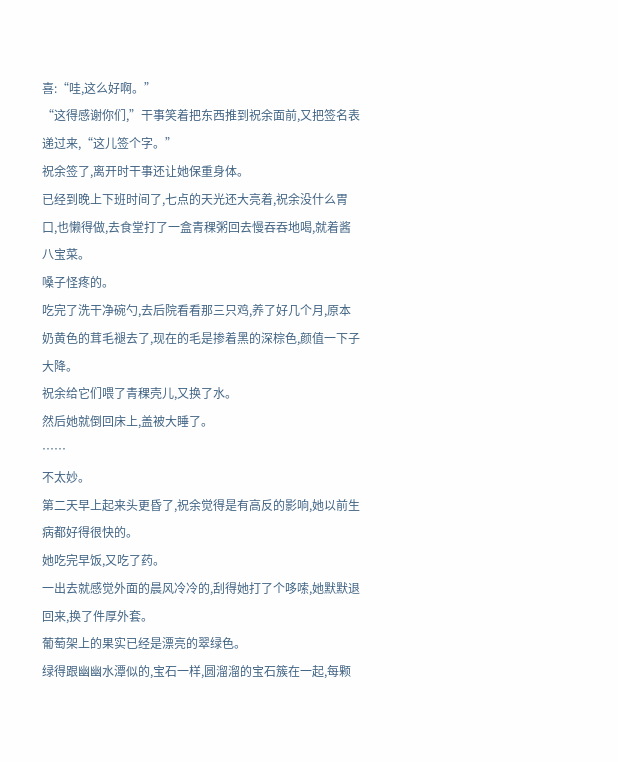喜:“哇,这么好啊。”
“这得感谢你们,”干事笑着把东西推到祝余面前,又把签名表递过来,“这儿签个字。”
祝余签了,离开时干事还让她保重身体。
已经到晚上下班时间了,七点的天光还大亮着,祝余没什么胃口,也懒得做,去食堂打了一盒青稞粥回去慢吞吞地喝,就着酱八宝菜。
嗓子怪疼的。
吃完了洗干净碗勺,去后院看看那三只鸡,养了好几个月,原本奶黄色的茸毛褪去了,现在的毛是掺着黑的深棕色,颜值一下子大降。
祝余给它们喂了青稞壳儿,又换了水。
然后她就倒回床上,盖被大睡了。
……
不太妙。
第二天早上起来头更昏了,祝余觉得是有高反的影响,她以前生病都好得很快的。
她吃完早饭,又吃了药。
一出去就感觉外面的晨风冷冷的,刮得她打了个哆嗦,她默默退回来,换了件厚外套。
葡萄架上的果实已经是漂亮的翠绿色。
绿得跟幽幽水潭似的,宝石一样,圆溜溜的宝石簇在一起,每颗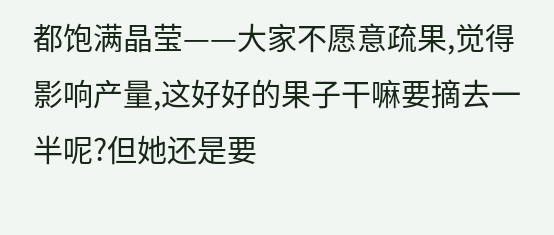都饱满晶莹——大家不愿意疏果,觉得影响产量,这好好的果子干嘛要摘去一半呢?但她还是要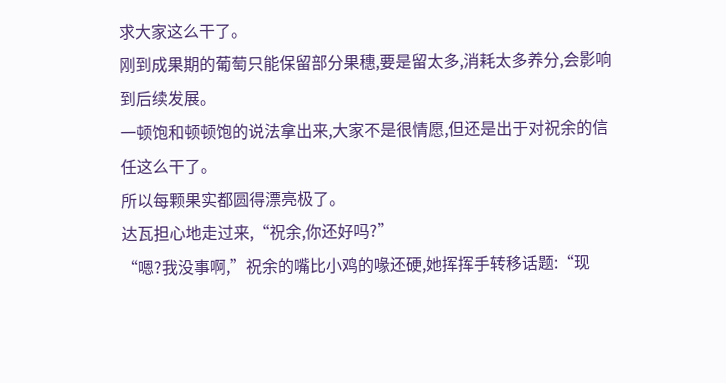求大家这么干了。
刚到成果期的葡萄只能保留部分果穗,要是留太多,消耗太多养分,会影响到后续发展。
一顿饱和顿顿饱的说法拿出来,大家不是很情愿,但还是出于对祝余的信任这么干了。
所以每颗果实都圆得漂亮极了。
达瓦担心地走过来,“祝余,你还好吗?”
“嗯?我没事啊,”祝余的嘴比小鸡的喙还硬,她挥挥手转移话题:“现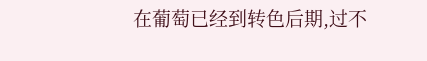在葡萄已经到转色后期,过不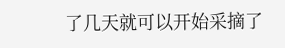了几天就可以开始采摘了